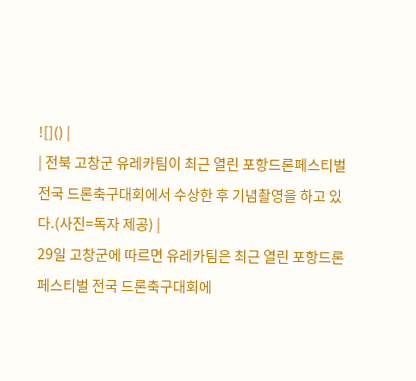![]() |
| 전북 고창군 유레카팀이 최근 열린 포항드론페스티벌 전국 드론축구대회에서 수상한 후 기념촬영을 하고 있다.(사진=독자 제공) |
29일 고창군에 따르면 유레카팀은 최근 열린 포항드론페스티벌 전국 드론축구대회에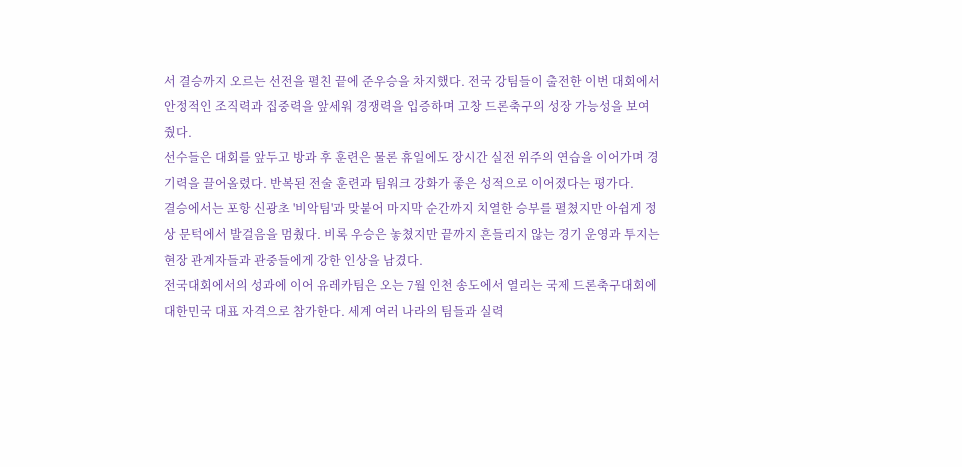서 결승까지 오르는 선전을 펼친 끝에 준우승을 차지했다. 전국 강팀들이 출전한 이번 대회에서 안정적인 조직력과 집중력을 앞세워 경쟁력을 입증하며 고창 드론축구의 성장 가능성을 보여줬다.
선수들은 대회를 앞두고 방과 후 훈련은 물론 휴일에도 장시간 실전 위주의 연습을 이어가며 경기력을 끌어올렸다. 반복된 전술 훈련과 팀워크 강화가 좋은 성적으로 이어졌다는 평가다.
결승에서는 포항 신광초 '비악팀'과 맞붙어 마지막 순간까지 치열한 승부를 펼쳤지만 아쉽게 정상 문턱에서 발걸음을 멈췄다. 비록 우승은 놓쳤지만 끝까지 흔들리지 않는 경기 운영과 투지는 현장 관계자들과 관중들에게 강한 인상을 남겼다.
전국대회에서의 성과에 이어 유레카팀은 오는 7월 인천 송도에서 열리는 국제 드론축구대회에 대한민국 대표 자격으로 참가한다. 세계 여러 나라의 팀들과 실력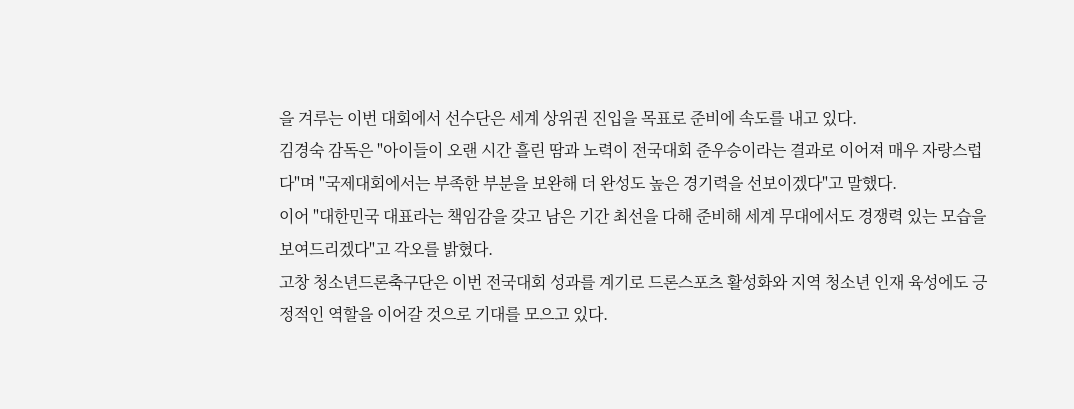을 겨루는 이번 대회에서 선수단은 세계 상위권 진입을 목표로 준비에 속도를 내고 있다.
김경숙 감독은 "아이들이 오랜 시간 흘린 땀과 노력이 전국대회 준우승이라는 결과로 이어져 매우 자랑스럽다"며 "국제대회에서는 부족한 부분을 보완해 더 완성도 높은 경기력을 선보이겠다"고 말했다.
이어 "대한민국 대표라는 책임감을 갖고 남은 기간 최선을 다해 준비해 세계 무대에서도 경쟁력 있는 모습을 보여드리겠다"고 각오를 밝혔다.
고창 청소년드론축구단은 이번 전국대회 성과를 계기로 드론스포츠 활성화와 지역 청소년 인재 육성에도 긍정적인 역할을 이어갈 것으로 기대를 모으고 있다.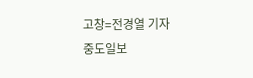고창=전경열 기자
중도일보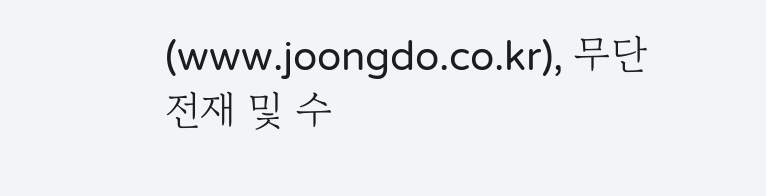(www.joongdo.co.kr), 무단전재 및 수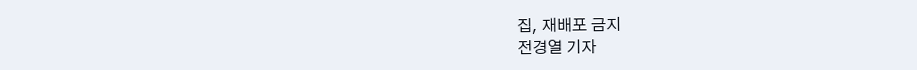집, 재배포 금지
전경열 기자